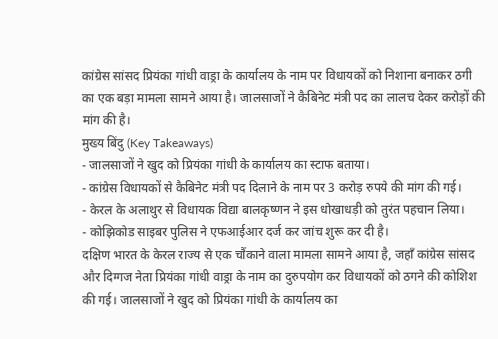कांग्रेस सांसद प्रियंका गांधी वाड्रा के कार्यालय के नाम पर विधायकों को निशाना बनाकर ठगी का एक बड़ा मामला सामने आया है। जालसाजों ने कैबिनेट मंत्री पद का लालच देकर करोड़ों की मांग की है।
मुख्य बिंदु (Key Takeaways)
- जालसाजों ने खुद को प्रियंका गांधी के कार्यालय का स्टाफ बताया।
- कांग्रेस विधायकों से कैबिनेट मंत्री पद दिलाने के नाम पर 3 करोड़ रुपये की मांग की गई।
- केरल के अलाथुर से विधायक विद्या बालकृष्णन ने इस धोखाधड़ी को तुरंत पहचान लिया।
- कोझिकोड साइबर पुलिस ने एफआईआर दर्ज कर जांच शुरू कर दी है।
दक्षिण भारत के केरल राज्य से एक चौंकाने वाला मामला सामने आया है, जहाँ कांग्रेस सांसद और दिग्गज नेता प्रियंका गांधी वाड्रा के नाम का दुरुपयोग कर विधायकों को ठगने की कोशिश की गई। जालसाजों ने खुद को प्रियंका गांधी के कार्यालय का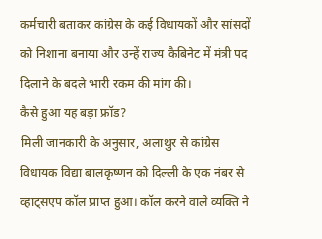कर्मचारी बताकर कांग्रेस के कई विधायकों और सांसदों को निशाना बनाया और उन्हें राज्य कैबिनेट में मंत्री पद दिलाने के बदले भारी रकम की मांग की।
कैसे हुआ यह बड़ा फ्रॉड?
मिली जानकारी के अनुसार, अलाथुर से कांग्रेस विधायक विद्या बालकृष्णन को दिल्ली के एक नंबर से व्हाट्सएप कॉल प्राप्त हुआ। कॉल करने वाले व्यक्ति ने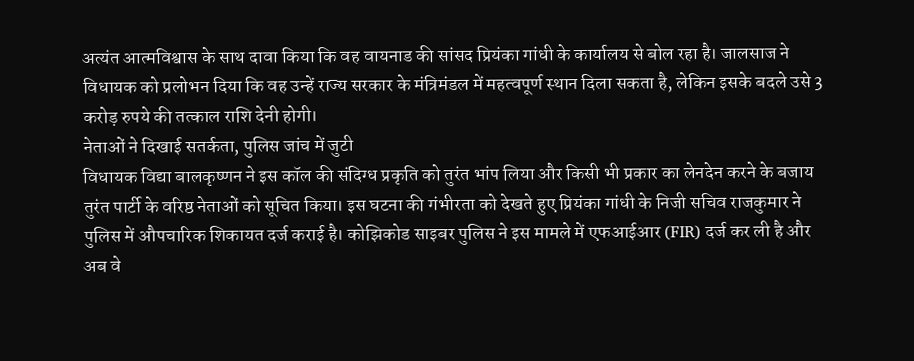अत्यंत आत्मविश्वास के साथ दावा किया कि वह वायनाड की सांसद प्रियंका गांधी के कार्यालय से बोल रहा है। जालसाज ने विधायक को प्रलोभन दिया कि वह उन्हें राज्य सरकार के मंत्रिमंडल में महत्वपूर्ण स्थान दिला सकता है, लेकिन इसके बदले उसे 3 करोड़ रुपये की तत्काल राशि देनी होगी।
नेताओं ने दिखाई सतर्कता, पुलिस जांच में जुटी
विधायक विद्या बालकृष्णन ने इस कॉल की संदिग्ध प्रकृति को तुरंत भांप लिया और किसी भी प्रकार का लेनदेन करने के बजाय तुरंत पार्टी के वरिष्ठ नेताओं को सूचित किया। इस घटना की गंभीरता को देखते हुए प्रियंका गांधी के निजी सचिव राजकुमार ने पुलिस में औपचारिक शिकायत दर्ज कराई है। कोझिकोड साइबर पुलिस ने इस मामले में एफआईआर (FIR) दर्ज कर ली है और अब वे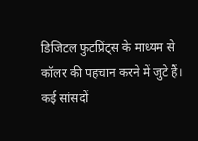डिजिटल फुटप्रिंट्स के माध्यम से कॉलर की पहचान करने में जुटे हैं।
कई सांसदों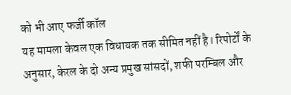को भी आए फर्जी कॉल
यह मामला केवल एक विधायक तक सीमित नहीं है। रिपोर्टों के अनुसार, केरल के दो अन्य प्रमुख सांसदों, शफी परम्बिल और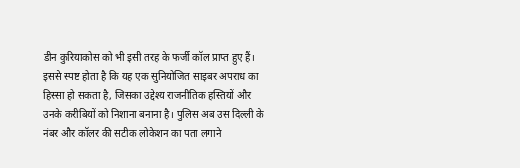डीन कुरियाकोस को भी इसी तरह के फर्जी कॉल प्राप्त हुए हैं। इससे स्पष्ट होता है कि यह एक सुनियोजित साइबर अपराध का हिस्सा हो सकता है, जिसका उद्देश्य राजनीतिक हस्तियों और उनके करीबियों को निशाना बनाना है। पुलिस अब उस दिल्ली के नंबर और कॉलर की सटीक लोकेशन का पता लगाने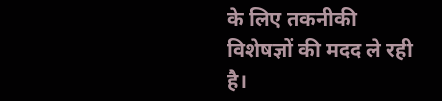के लिए तकनीकी विशेषज्ञों की मदद ले रही है।